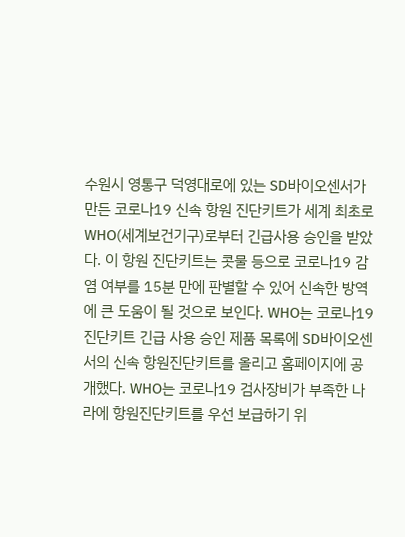수원시 영통구 덕영대로에 있는 SD바이오센서가 만든 코로나19 신속 항원 진단키트가 세계 최초로 WHO(세계보건기구)로부터 긴급사용 승인을 받았다. 이 항원 진단키트는 콧물 등으로 코로나19 감염 여부를 15분 만에 판별할 수 있어 신속한 방역에 큰 도움이 될 것으로 보인다. WHO는 코로나19 진단키트 긴급 사용 승인 제품 목록에 SD바이오센서의 신속 항원진단키트를 올리고 홈페이지에 공개했다. WHO는 코로나19 검사장비가 부족한 나라에 항원진단키트를 우선 보급하기 위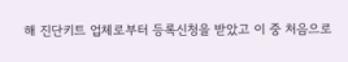해 진단키트 업체로부터 등록신청을 받았고 이 중 처음으로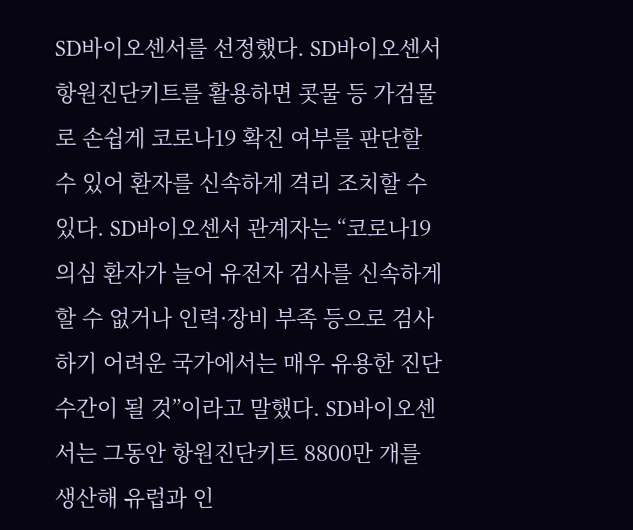SD바이오센서를 선정했다. SD바이오센서 항원진단키트를 활용하면 콧물 등 가검물로 손쉽게 코로나19 확진 여부를 판단할 수 있어 환자를 신속하게 격리 조치할 수 있다. SD바이오센서 관계자는 “코로나19 의심 환자가 늘어 유전자 검사를 신속하게 할 수 없거나 인력·장비 부족 등으로 검사하기 어려운 국가에서는 매우 유용한 진단 수간이 될 것”이라고 말했다. SD바이오센서는 그동안 항원진단키트 8800만 개를 생산해 유럽과 인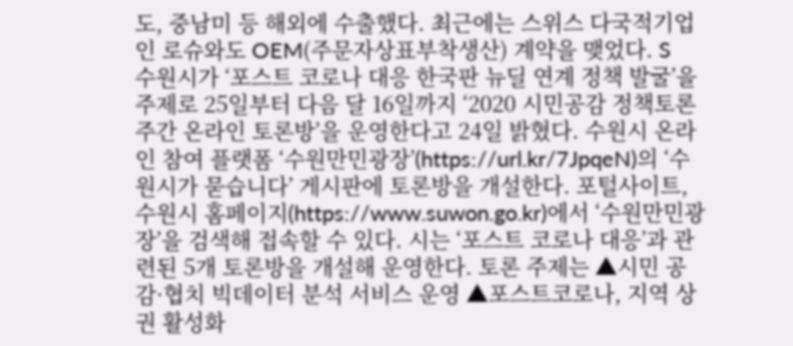도, 중남미 등 해외에 수출했다. 최근에는 스위스 다국적기업인 로슈와도 OEM(주문자상표부착생산) 계약을 맺었다. S
수원시가 ‘포스트 코로나 대응 한국판 뉴딜 연계 정책 발굴’을 주제로 25일부터 다음 달 16일까지 ‘2020 시민공감 정책토론주간 온라인 토론방’을 운영한다고 24일 밝혔다. 수원시 온라인 참여 플랫폼 ‘수원만민광장’(https://url.kr/7JpqeN)의 ‘수원시가 묻습니다’ 게시판에 토론방을 개설한다. 포털사이트, 수원시 홈페이지(https://www.suwon.go.kr)에서 ‘수원만민광장’을 검색해 접속할 수 있다. 시는 ‘포스트 코로나 대응’과 관련된 5개 토론방을 개설해 운영한다. 토론 주제는 ▲시민 공감·협치 빅데이터 분석 서비스 운영 ▲포스트코로나, 지역 상권 활성화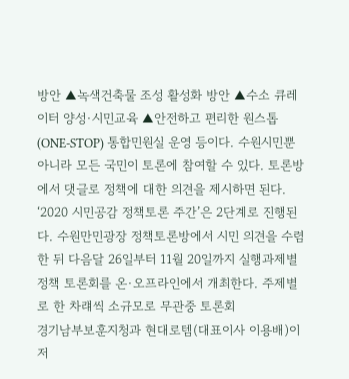방안 ▲녹색건축물 조성 활성화 방안 ▲수소 큐레이터 양성·시민교육 ▲안전하고 편리한 원스톱(ONE-STOP) 통합민원실 운영 등이다. 수원시민뿐 아니라 모든 국민이 토론에 참여할 수 있다. 토론방에서 댓글로 정책에 대한 의견을 제시하면 된다. ‘2020 시민공감 정책토론 주간’은 2단계로 진행된다. 수원만민광장 정책토론방에서 시민 의견을 수렴한 뒤 다음달 26일부터 11월 20일까지 실행과제별 정책 토론회를 온·오프라인에서 개최한다. 주제별로 한 차럐씩 소규모로 무관중 토론회
경기남부보훈지청과 현대로템(대표이사 이용배)이 저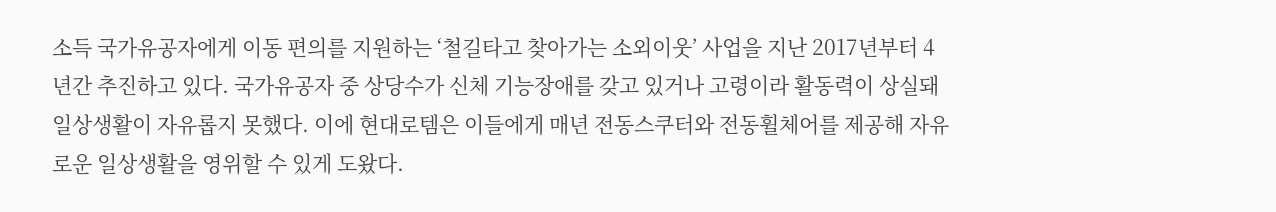소득 국가유공자에게 이동 편의를 지원하는 ‘철길타고 찾아가는 소외이웃’ 사업을 지난 2017년부터 4년간 추진하고 있다. 국가유공자 중 상당수가 신체 기능장애를 갖고 있거나 고령이라 활동력이 상실돼 일상생활이 자유롭지 못했다. 이에 현대로템은 이들에게 매년 전동스쿠터와 전동휠체어를 제공해 자유로운 일상생활을 영위할 수 있게 도왔다.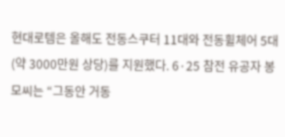현대로템은 올해도 전동스쿠터 11대와 전동휠체어 5대(약 3000만원 상당)를 지원했다. 6·25 참전 유공자 봉모씨는 “그동안 거동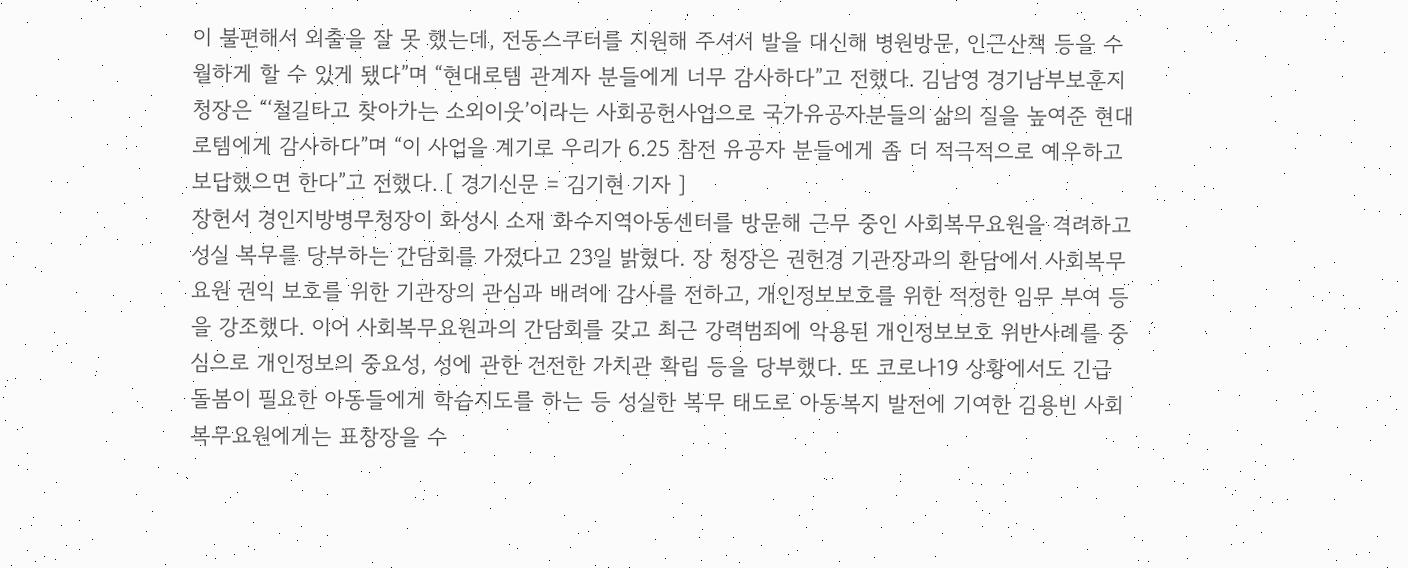이 불편해서 외출을 잘 못 했는데, 전동스쿠터를 지원해 주셔서 발을 대신해 병원방문, 인근산책 등을 수월하게 할 수 있게 됐다”며 “현대로템 관계자 분들에게 너무 감사하다”고 전했다. 김남영 경기남부보훈지청장은 “‘철길타고 찾아가는 소외이웃’이라는 사회공헌사업으로 국가유공자분들의 삶의 질을 높여준 현대로템에게 감사하다”며 “이 사업을 계기로 우리가 6.25 참전 유공자 분들에게 좀 더 적극적으로 예우하고 보답했으면 한다”고 전했다. [ 경기신문 = 김기현 기자 ]
장헌서 경인지방병무청장이 화성시 소재 화수지역아동센터를 방문해 근무 중인 사회복무요원을 격려하고 성실 복무를 당부하는 간담회를 가졌다고 23일 밝혔다. 장 청장은 권헌경 기관장과의 환담에서 사회복무요원 권익 보호를 위한 기관장의 관심과 배려에 감사를 전하고, 개인정보보호를 위한 적정한 임무 부여 등을 강조했다. 이어 사회복무요원과의 간담회를 갖고 최근 강력범죄에 악용된 개인정보보호 위반사례를 중심으로 개인정보의 중요성, 성에 관한 건전한 가치관 확립 등을 당부했다. 또 코로나19 상황에서도 긴급 돌봄이 필요한 아동들에게 학습지도를 하는 등 성실한 복무 태도로 아동복지 발전에 기여한 김용빈 사회복무요원에게는 표창장을 수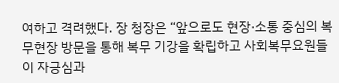여하고 격려했다. 장 청장은 “앞으로도 현장·소통 중심의 복무현장 방문을 통해 복무 기강을 확립하고 사회복무요원들이 자긍심과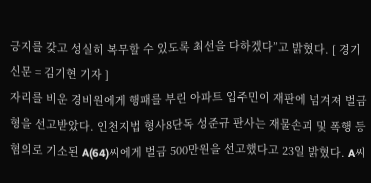긍지를 갖고 성실히 복무할 수 있도록 최선을 다하겠다”고 밝혔다. [ 경기신문 = 김기현 기자 ]
자리를 비운 경비원에게 행패를 부린 아파트 입주민이 재판에 넘겨져 벌금형을 선고받았다. 인천지법 형사8단독 성준규 판사는 재물손괴 및 폭행 등 혐의로 기소된 A(64)씨에게 벌금 500만원을 선고했다고 23일 밝혔다. A씨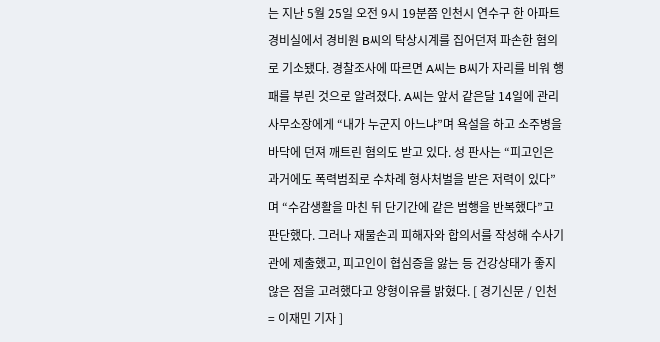는 지난 5월 25일 오전 9시 19분쯤 인천시 연수구 한 아파트 경비실에서 경비원 B씨의 탁상시계를 집어던져 파손한 혐의로 기소됐다. 경찰조사에 따르면 A씨는 B씨가 자리를 비워 행패를 부린 것으로 알려졌다. A씨는 앞서 같은달 14일에 관리사무소장에게 “내가 누군지 아느냐”며 욕설을 하고 소주병을 바닥에 던져 깨트린 혐의도 받고 있다. 성 판사는 “피고인은 과거에도 폭력범죄로 수차례 형사처벌을 받은 저력이 있다”며 “수감생활을 마친 뒤 단기간에 같은 범행을 반복했다”고 판단했다. 그러나 재물손괴 피해자와 합의서를 작성해 수사기관에 제출했고, 피고인이 협심증을 앓는 등 건강상태가 좋지 않은 점을 고려했다고 양형이유를 밝혔다. [ 경기신문 / 인천 = 이재민 기자 ]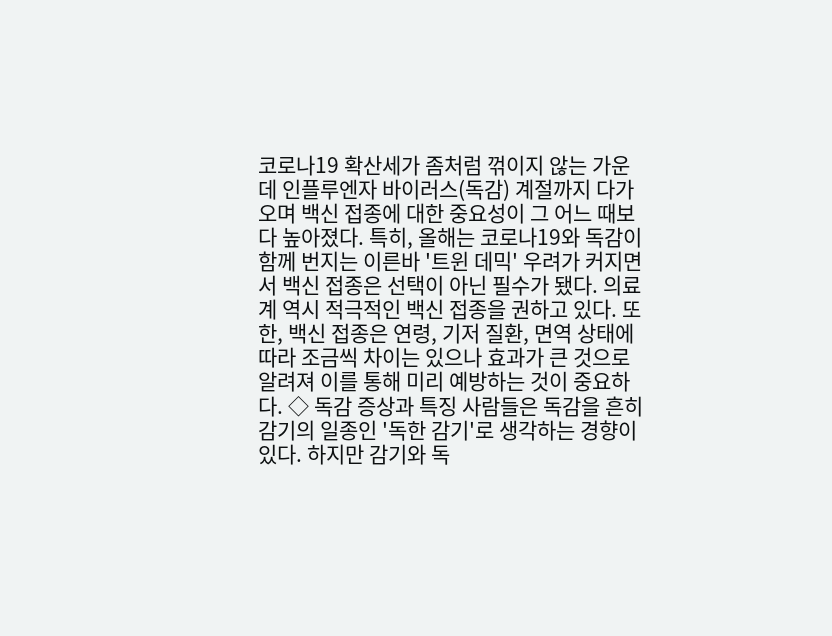코로나19 확산세가 좀처럼 꺾이지 않는 가운데 인플루엔자 바이러스(독감) 계절까지 다가오며 백신 접종에 대한 중요성이 그 어느 때보다 높아졌다. 특히, 올해는 코로나19와 독감이 함께 번지는 이른바 '트윈 데믹' 우려가 커지면서 백신 접종은 선택이 아닌 필수가 됐다. 의료계 역시 적극적인 백신 접종을 권하고 있다. 또한, 백신 접종은 연령, 기저 질환, 면역 상태에 따라 조금씩 차이는 있으나 효과가 큰 것으로 알려져 이를 통해 미리 예방하는 것이 중요하다. ◇ 독감 증상과 특징 사람들은 독감을 흔히 감기의 일종인 '독한 감기'로 생각하는 경향이 있다. 하지만 감기와 독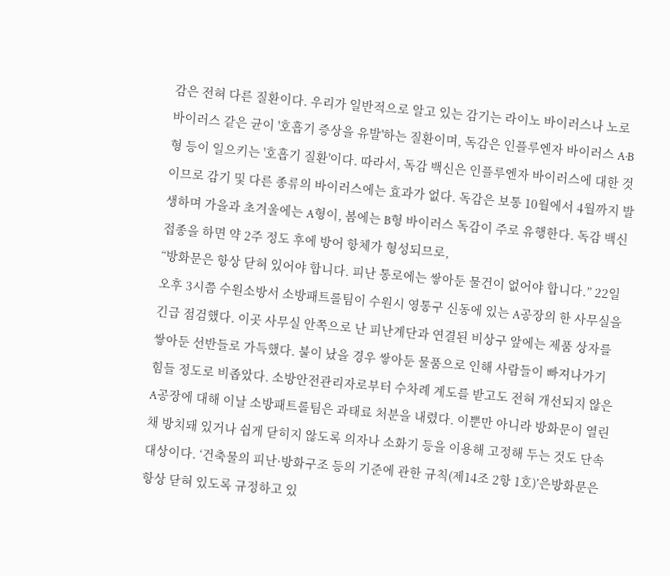감은 전혀 다른 질환이다. 우리가 일반적으로 알고 있는 감기는 라이노 바이러스나 노로 바이러스 같은 균이 '호흡기 증상을 유발'하는 질환이며, 독감은 인플루엔자 바이러스 A·B형 등이 일으키는 '호흡기 질환'이다. 따라서, 독감 백신은 인플루엔자 바이러스에 대한 것이므로 감기 및 다른 종류의 바이러스에는 효과가 없다. 독감은 보통 10월에서 4월까지 발생하며 가을과 초겨울에는 A형이, 봄에는 B형 바이러스 독감이 주로 유행한다. 독감 백신 접종을 하면 약 2주 정도 후에 방어 항체가 형성되므로,
“방화문은 항상 닫혀 있어야 합니다. 피난 통로에는 쌓아둔 물건이 없어야 합니다.” 22일 오후 3시쯤 수원소방서 소방패트롤팀이 수원시 영통구 신동에 있는 A공장의 한 사무실을 긴급 점검했다. 이곳 사무실 안쪽으로 난 피난계단과 연결된 비상구 앞에는 제품 상자를 쌓아둔 선반들로 가득했다. 불이 났을 경우 쌓아둔 물품으로 인해 사람들이 빠져나가기 힘들 정도로 비좁았다. 소방안전관리자로부터 수차례 계도를 받고도 전혀 개선되지 않은 A공장에 대해 이날 소방패트롤팀은 과태료 처분을 내렸다. 이뿐만 아니라 방화문이 열린 채 방치돼 있거나 쉽게 닫히지 않도록 의자나 소화기 등을 이용해 고정해 두는 것도 단속 대상이다. ‘건축물의 피난·방화구조 등의 기준에 관한 규칙(제14조 2항 1호)’은방화문은 항상 닫혀 있도록 규정하고 있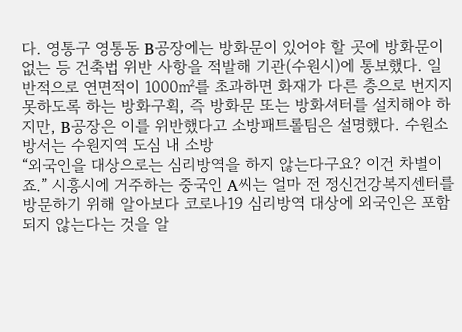다. 영통구 영통동 B공장에는 방화문이 있어야 할 곳에 방화문이 없는 등 건축법 위반 사항을 적발해 기관(수원시)에 통보했다. 일반적으로 연면적이 1000㎡를 초과하면 화재가 다른 층으로 번지지 못하도록 하는 방화구획, 즉 방화문 또는 방화셔터를 설치해야 하지만, B공장은 이를 위반했다고 소방패트롤팀은 설명했다. 수원소방서는 수원지역 도심 내 소방
“외국인을 대상으로는 심리방역을 하지 않는다구요? 이건 차별이죠.” 시흥시에 거주하는 중국인 A씨는 얼마 전 정신건강복지센터를 방문하기 위해 알아보다 코로나19 심리방역 대상에 외국인은 포함되지 않는다는 것을 알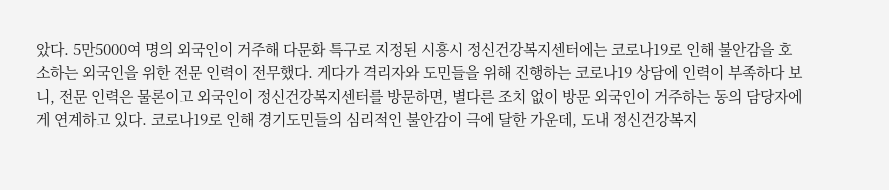았다. 5만5000여 명의 외국인이 거주해 다문화 특구로 지정된 시흥시 정신건강복지센터에는 코로나19로 인해 불안감을 호소하는 외국인을 위한 전문 인력이 전무했다. 게다가 격리자와 도민들을 위해 진행하는 코로나19 상담에 인력이 부족하다 보니, 전문 인력은 물론이고 외국인이 정신건강복지센터를 방문하면, 별다른 조치 없이 방문 외국인이 거주하는 동의 담당자에게 연계하고 있다. 코로나19로 인해 경기도민들의 심리적인 불안감이 극에 달한 가운데, 도내 정신건강복지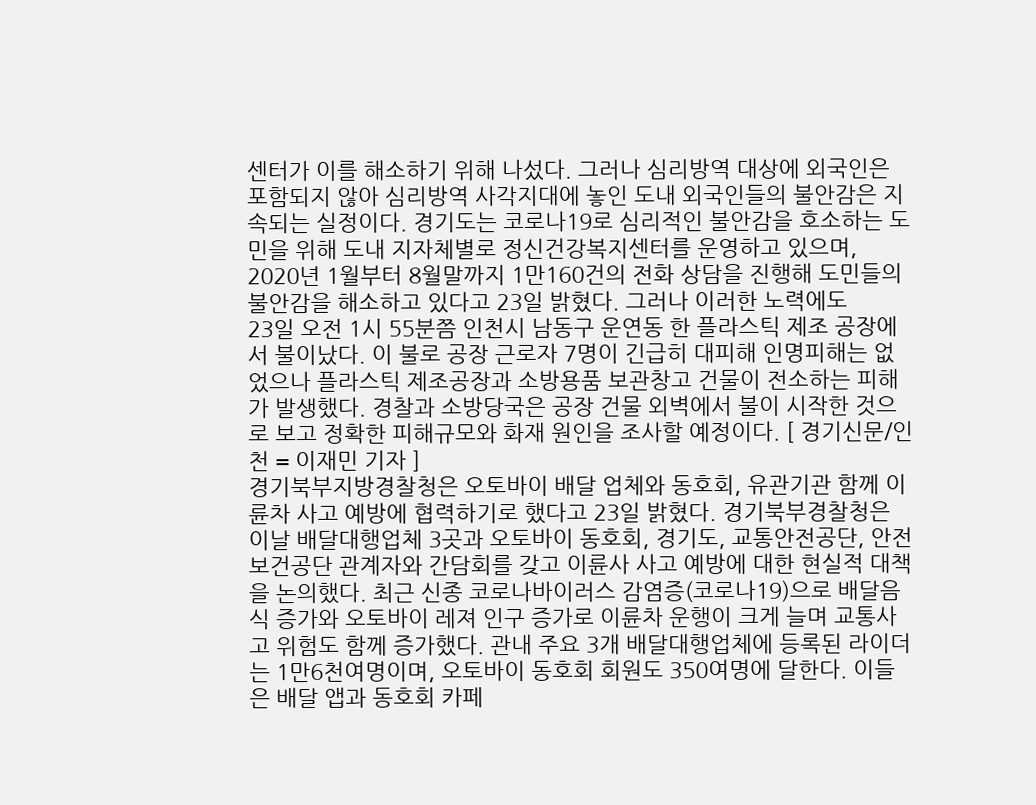센터가 이를 해소하기 위해 나섰다. 그러나 심리방역 대상에 외국인은 포함되지 않아 심리방역 사각지대에 놓인 도내 외국인들의 불안감은 지속되는 실정이다. 경기도는 코로나19로 심리적인 불안감을 호소하는 도민을 위해 도내 지자체별로 정신건강복지센터를 운영하고 있으며, 2020년 1월부터 8월말까지 1만160건의 전화 상담을 진행해 도민들의 불안감을 해소하고 있다고 23일 밝혔다. 그러나 이러한 노력에도
23일 오전 1시 55분쯤 인천시 남동구 운연동 한 플라스틱 제조 공장에서 불이났다. 이 불로 공장 근로자 7명이 긴급히 대피해 인명피해는 없었으나 플라스틱 제조공장과 소방용품 보관창고 건물이 전소하는 피해가 발생했다. 경찰과 소방당국은 공장 건물 외벽에서 불이 시작한 것으로 보고 정확한 피해규모와 화재 원인을 조사할 예정이다. [ 경기신문/인천 = 이재민 기자 ]
경기북부지방경찰청은 오토바이 배달 업체와 동호회, 유관기관 함께 이륜차 사고 예방에 협력하기로 했다고 23일 밝혔다. 경기북부경찰청은 이날 배달대행업체 3곳과 오토바이 동호회, 경기도, 교통안전공단, 안전보건공단 관계자와 간담회를 갖고 이륜사 사고 예방에 대한 현실적 대책을 논의했다. 최근 신종 코로나바이러스 감염증(코로나19)으로 배달음식 증가와 오토바이 레져 인구 증가로 이륜차 운행이 크게 늘며 교통사고 위험도 함께 증가했다. 관내 주요 3개 배달대행업체에 등록된 라이더는 1만6천여명이며, 오토바이 동호회 회원도 350여명에 달한다. 이들은 배달 앱과 동호회 카페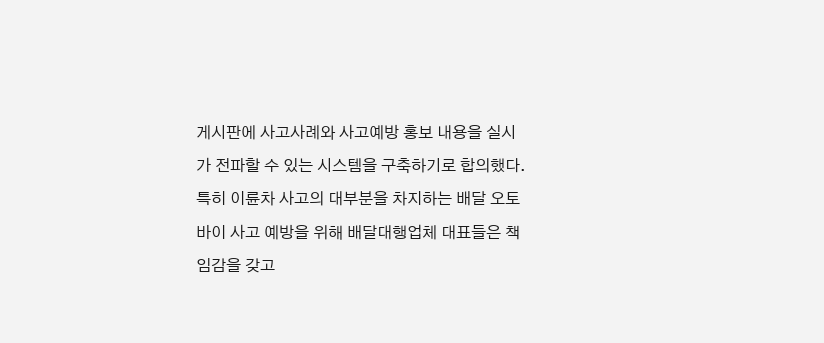게시판에 사고사례와 사고예방 홍보 내용을 실시가 전파할 수 있는 시스템을 구축하기로 합의했다. 특히 이륜차 사고의 대부분을 차지하는 배달 오토바이 사고 예방을 위해 배달대행업체 대표들은 책임감을 갖고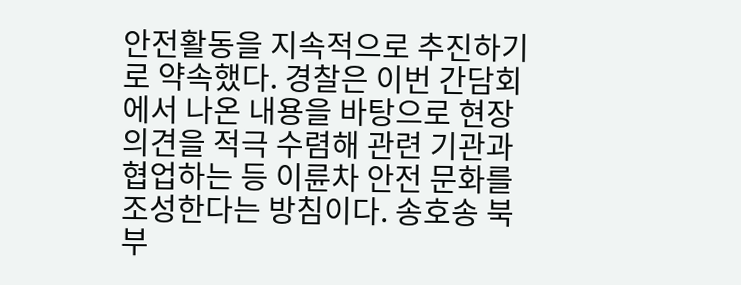안전활동을 지속적으로 추진하기로 약속했다. 경찰은 이번 간담회에서 나온 내용을 바탕으로 현장 의견을 적극 수렴해 관련 기관과 협업하는 등 이륜차 안전 문화를 조성한다는 방침이다. 송호송 북부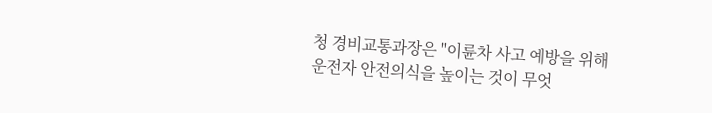청 경비교통과장은 "이륜차 사고 예방을 위해 운전자 안전의식을 높이는 것이 무엇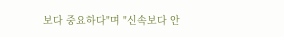보다 중요하다"며 "신속보다 안